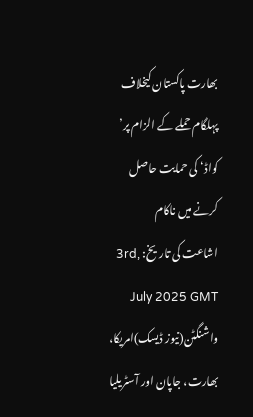بھارت پاکستان کیخلاف پہلگام حملے کے الزام پر’ کواڈ‘ کی حمایت حاصل کرنے میں ناکام
اشاعت کی تاریخ: 3rd, July 2025 GMT
واشنگٹن(نیوز ڈیسک)امریکا، بھارت، جاپان اور آسٹریلیا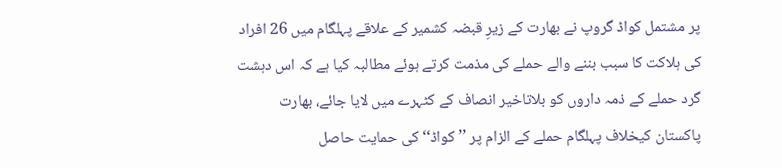پر مشتمل کواڈ گروپ نے بھارت کے زیرِ قبضہ کشمیر کے علاقے پہلگام میں 26 افراد کی ہلاکت کا سبب بننے والے حملے کی مذمت کرتے ہوئے مطالبہ کیا ہے کہ اس دہشت گرد حملے کے ذمہ داروں کو بلاتاخیر انصاف کے کٹہرے میں لایا جائے، بھارت پاکستان کیخلاف پہلگام حملے کے الزام پر ’’ کواڈ‘‘ کی حمایت حاصل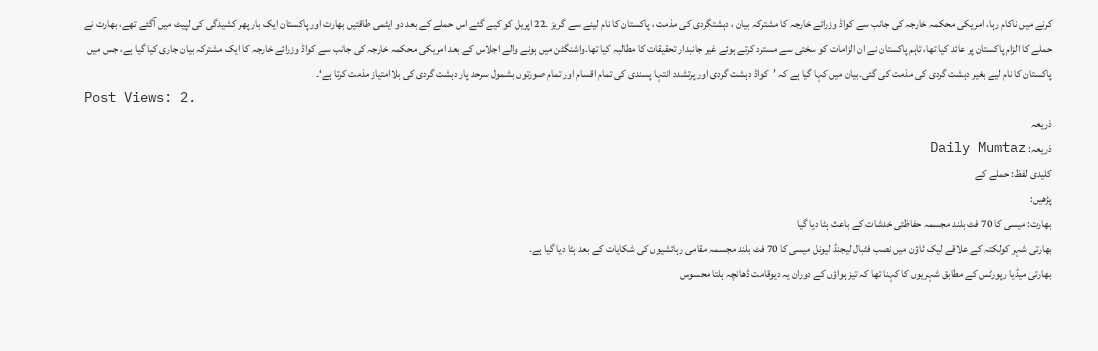کرنے میں ناکام رہا، امریکی محکمہ خارجہ کی جانب سے کواڈ وزرائے خارجہ کا مشترکہ بیان ، دہشتگردی کی مذمت ، پاکستان کا نام لینے سے گریز ۔22 اپریل کو کیے گئے اس حملے کے بعد دو ایٹمی طاقتیں بھارت اور پاکستان ایک بار پھر کشیدگی کی لپیٹ میں آگئے تھے، بھارت نے حملے کا الزام پاکستان پر عائد کیا تھا، تاہم پاکستان نے ان الزامات کو سختی سے مسترد کرتے ہوئے غیر جانبدار تحقیقات کا مطالبہ کیا تھا۔واشنگٹن میں ہونے والے اجلاس کے بعد امریکی محکمہ خارجہ کی جانب سے کواڈ وزرائے خارجہ کا ایک مشترکہ بیان جاری کیا گیا ہے، جس میں پاکستان کا نام لیے بغیر دہشت گردی کی مذمت کی گئی۔بیان میں کہا گیا ہے کہ ’کواڈ دہشت گردی اور پرتشدد انتہا پسندی کی تمام اقسام اور تمام صورتوں بشمول سرحد پار دہشت گردی کی بلاامتیاز مذمت کرتا ہے‘۔
Post Views: 2.
ذریعہ
ذریعہ: Daily Mumtaz
کلیدی لفظ: حملے کے
پڑھیں:
بھارت: میسی کا 70 فٹ بلند مجسمہ حفاظتی خدشات کے باعث ہٹا دیا گیا
بھارتی شہر کولکتہ کے علاقے لیک ٹاؤن میں نصب فٹبال لیجنڈ لیونل میسی کا 70 فٹ بلند مجسمہ مقامی رہائشیوں کی شکایات کے بعد ہٹا دیا گیا ہے۔
بھارتی میڈیا رپورٹس کے مطابق شہریوں کا کہنا تھا کہ تیز ہواؤں کے دوران یہ دیوقامت ڈھانچہ ہلتا محسوس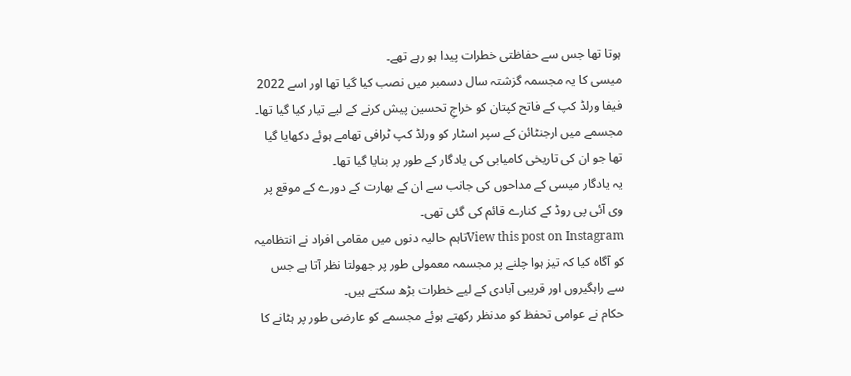ہوتا تھا جس سے حفاظتی خطرات پیدا ہو رہے تھے۔
میسی کا یہ مجسمہ گزشتہ سال دسمبر میں نصب کیا گیا تھا اور اسے 2022 فیفا ورلڈ کپ کے فاتح کپتان کو خراجِ تحسین پیش کرنے کے لیے تیار کیا گیا تھا۔
مجسمے میں ارجنٹائن کے سپر اسٹار کو ورلڈ کپ ٹرافی تھامے ہوئے دکھایا گیا تھا جو ان کی تاریخی کامیابی کی یادگار کے طور پر بنایا گیا تھا۔
یہ یادگار میسی کے مداحوں کی جانب سے ان کے بھارت کے دورے کے موقع پر وی آئی پی روڈ کے کنارے قائم کی گئی تھی۔
View this post on Instagramتاہم حالیہ دنوں میں مقامی افراد نے انتظامیہ کو آگاہ کیا کہ تیز ہوا چلنے پر مجسمہ معمولی طور پر جھولتا نظر آتا ہے جس سے راہگیروں اور قریبی آبادی کے لیے خطرات بڑھ سکتے ہیں۔
حکام نے عوامی تحفظ کو مدنظر رکھتے ہوئے مجسمے کو عارضی طور پر ہٹانے کا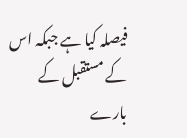فیصلہ کیا ہے جبکہ اس کے مستقبل کے بارے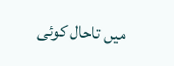میں تاحال کوئی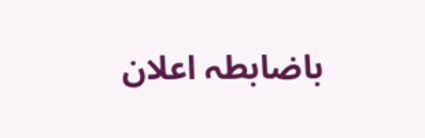باضابطہ اعلان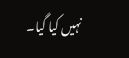نہیں کیا گیا۔